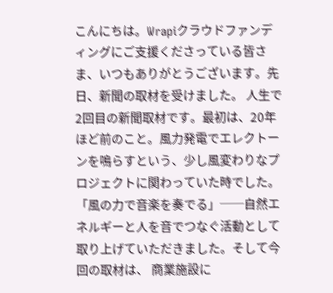こんにちは。Wrapiクラウドファンディングにご支援くださっている皆さま、いつもありがとうございます。先日、新聞の取材を受けました。 人生で2回目の新聞取材です。最初は、20年ほど前のこと。風力発電でエレクトーンを鳴らすという、少し風変わりなプロジェクトに関わっていた時でした。「風の力で音楽を奏でる」──自然エネルギーと人を音でつなぐ活動として取り上げていただきました。そして今回の取材は、 商業施設に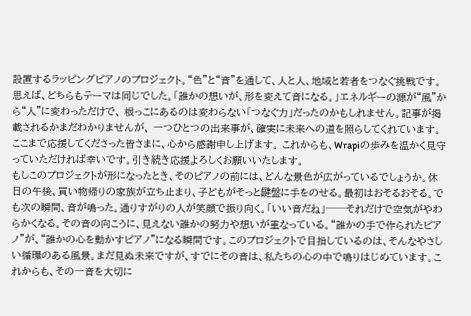設置するラッピングピアノのプロジェクト。“色”と“音”を通して、人と人、地域と若者をつなぐ挑戦です。思えば、どちらもテーマは同じでした。「誰かの想いが、形を変えて音になる。」エネルギーの源が“風”から“人”に変わっただけで、 根っこにあるのは変わらない「つなぐ力」だったのかもしれません。記事が掲載されるかまだわかりませんが、 一つひとつの出来事が、確実に未来への道を照らしてくれています。ここまで応援してくださった皆さまに、心から感謝申し上げます。 これからも、Wrapiの歩みを温かく見守っていただければ幸いです。引き続き応援よろしくお願いいたします。
もしこのプロジェクトが形になったとき、そのピアノの前には、どんな景色が広がっているでしょうか。休日の午後、買い物帰りの家族が立ち止まり、子どもがそっと鍵盤に手をのせる。最初はおそるおそる。でも次の瞬間、音が鳴った。通りすがりの人が笑顔で振り向く。「いい音だね」──それだけで空気がやわらかくなる。その音の向こうに、見えない誰かの努力や想いが重なっている。“誰かの手で作られたピアノ”が、“誰かの心を動かすピアノ”になる瞬間です。このプロジェクトで目指しているのは、そんなやさしい循環のある風景。まだ見ぬ未来ですが、すでにその音は、私たちの心の中で鳴りはじめています。これからも、その一音を大切に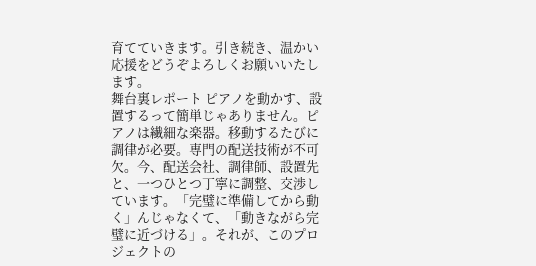育てていきます。引き続き、温かい応援をどうぞよろしくお願いいたします。
舞台裏レポート ピアノを動かす、設置するって簡単じゃありません。ピアノは繊細な楽器。移動するたびに調律が必要。専門の配送技術が不可欠。今、配送会社、調律師、設置先と、一つひとつ丁寧に調整、交渉しています。「完璧に準備してから動く」んじゃなくて、「動きながら完璧に近づける」。それが、このプロジェクトの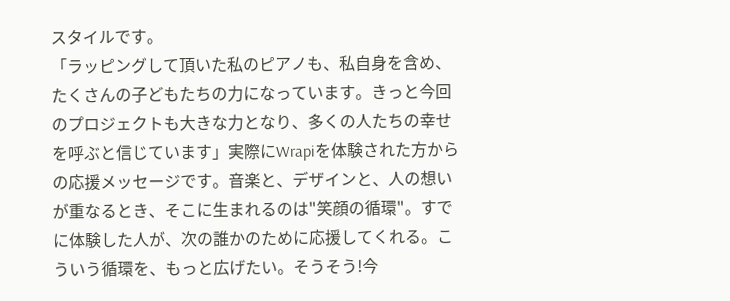スタイルです。
「ラッピングして頂いた私のピアノも、私自身を含め、たくさんの子どもたちの力になっています。きっと今回のプロジェクトも大きな力となり、多くの人たちの幸せを呼ぶと信じています」実際にWrapiを体験された方からの応援メッセージです。音楽と、デザインと、人の想いが重なるとき、そこに生まれるのは"笑顔の循環"。すでに体験した人が、次の誰かのために応援してくれる。こういう循環を、もっと広げたい。そうそう!今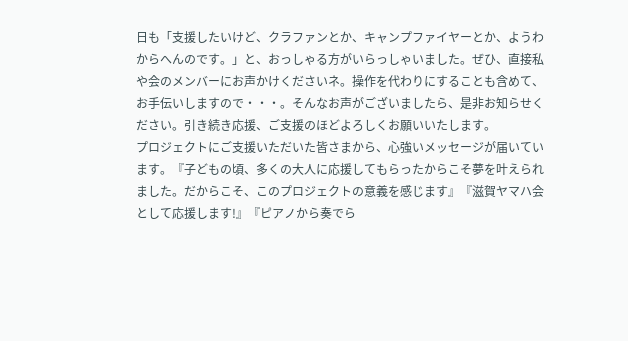日も「支援したいけど、クラファンとか、キャンプファイヤーとか、ようわからへんのです。」と、おっしゃる方がいらっしゃいました。ぜひ、直接私や会のメンバーにお声かけくださいネ。操作を代わりにすることも含めて、お手伝いしますので・・・。そんなお声がございましたら、是非お知らせください。引き続き応援、ご支援のほどよろしくお願いいたします。
プロジェクトにご支援いただいた皆さまから、心強いメッセージが届いています。『子どもの頃、多くの大人に応援してもらったからこそ夢を叶えられました。だからこそ、このプロジェクトの意義を感じます』『滋賀ヤマハ会として応援します!』『ピアノから奏でら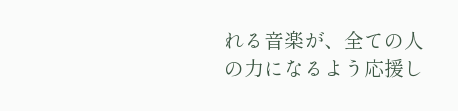れる音楽が、全ての人の力になるよう応援し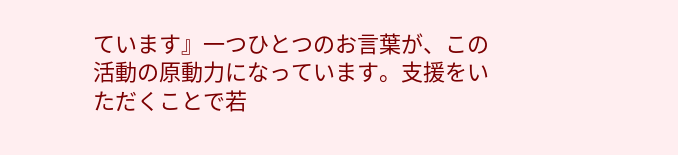ています』一つひとつのお言葉が、この活動の原動力になっています。支援をいただくことで若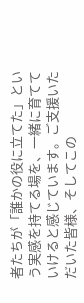者たちが「誰かの役に立てた」という実感を持てる場を、一緒に育てていけると感じています。ご支援いただいた皆様、そしてこの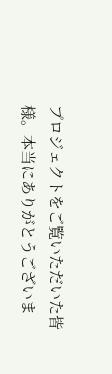プロジェクトをご覧いただいた皆様。本当にありがとうございま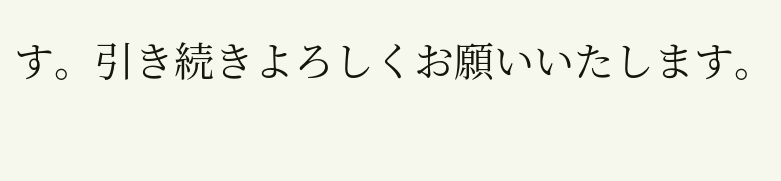す。引き続きよろしくお願いいたします。